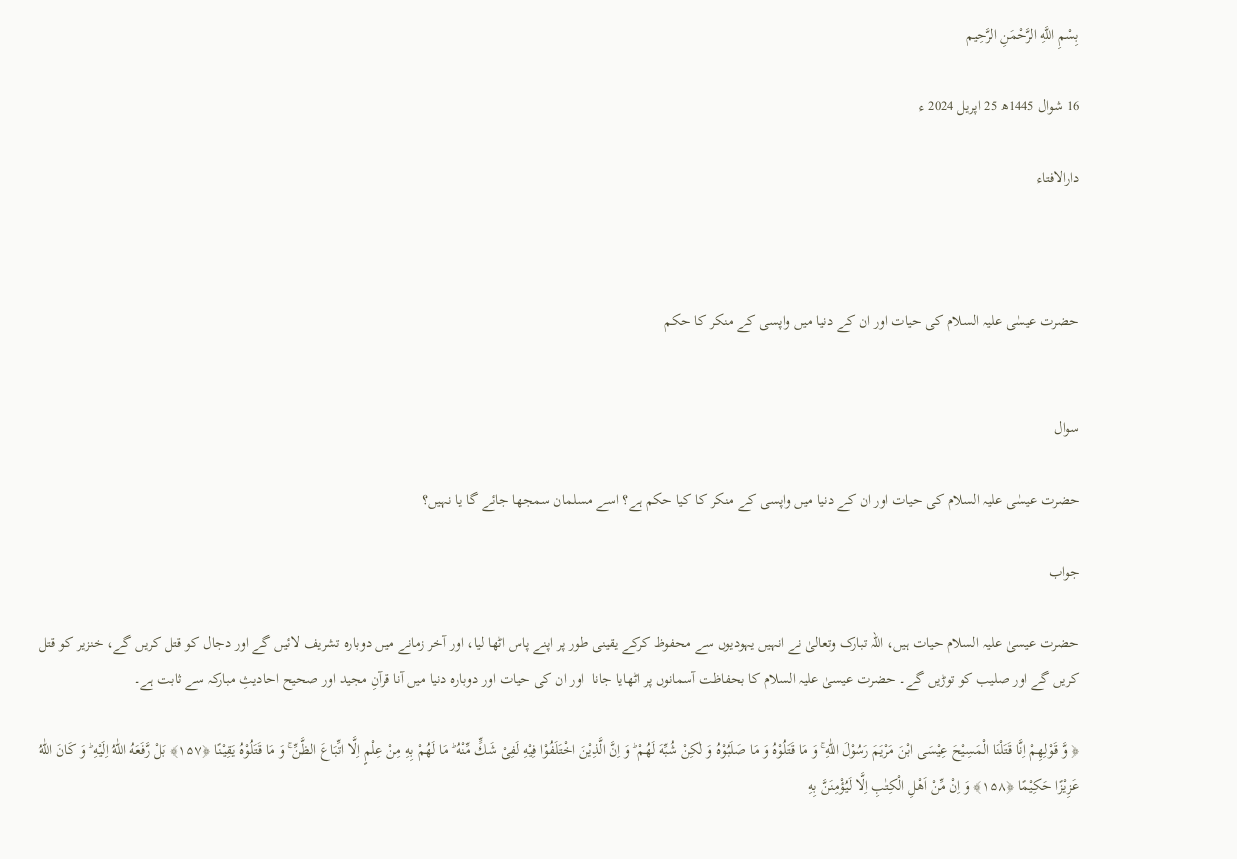بِسْمِ اللَّهِ الرَّحْمَنِ الرَّحِيم

16 شوال 1445ھ 25 اپریل 2024 ء

دارالافتاء



حضرت عیسٰی علیہ السلام کی حیات اور ان کے دنیا میں واپسی کے منکر کا حکم


سوال

حضرت عیسٰی علیہ السلام کی حیات اور ان کے دنیا میں واپسی کے منکر کا کیا حکم ہے؟ اسے مسلمان سمجھا جائے گا یا نہیں؟

جواب

حضرت عیسیٰ علیہ السلام حیات ہیں، اللہ تبارک وتعالیٰ نے انہیں یہودیوں سے محفوظ کرکے یقینی طور پر اپنے پاس اٹھا لیا، اور آخر زمانے میں دوبارہ تشریف لائیں گے اور دجال کو قتل کریں گے، خنزیر کو قتل کریں گے اور صلیب کو توڑیں گے۔ حضرت عیسیٰ علیہ السلام کا بحفاظت آسمانوں پر اٹھایا جانا  اور ان کی حیات اور دوبارہ دنیا میں آنا قرآنِ مجید اور صحیح احادیثِ مبارکہ سے ثابت ہے۔

﴿ وَّ قَوْلِهِمْ اِنَّا قَتَلْنَا الْمَسِیْحَ عِیْسَی ابْنَ مَرْیَمَ رَسُوْلَ اللّٰهِ ۚ وَ مَا قَتَلُوْهُ وَ مَا صَلَبُوْهُ وَ لٰکِنْ شُبِّهَ لَهُمْ ؕ وَ اِنَّ الَّذِیْنَ اخْتَلَفُوْا فِیْهِ لَفِیْ شَكٍّ مِّنْهُ ؕ مَا لَهُمْ بِهِ مِنْ عِلْمٍ اِلَّا اتِّبَاعَ الظَّنِّ ۚ وَ مَا قَتَلُوْهُ یَقِیْنًا ﴿۱۵۷﴾ بَلْ رَّفَعَهُ اللّٰهُ اِلَیْهِ ؕ وَ کَانَ اللّٰهُ عَزِیْزًا حَکِیْمًا ﴿۱۵۸﴾ وَ اِنْ مِّنْ اَهْلِ الْکِتٰبِ اِلَّا لَیُؤْمِنَنَّ بِهِ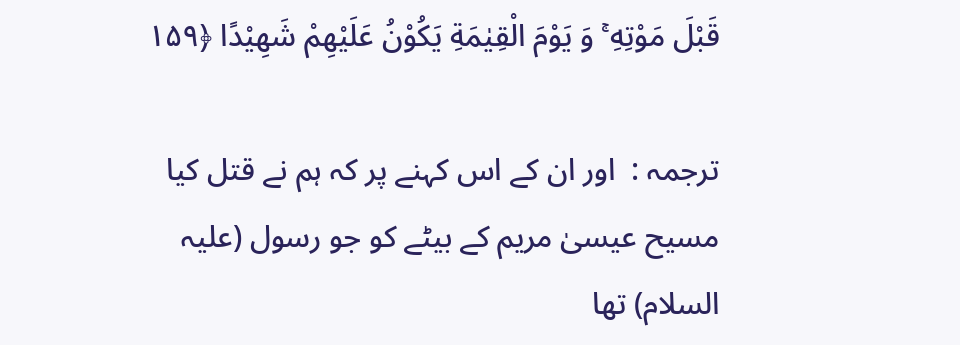قَبْلَ مَوْتِهِ ۚ وَ یَوْمَ الْقِیٰمَةِ یَکُوْنُ عَلَیْهِمْ شَهِیْدًا ﴿۱۵۹

ترجمہ :  اور ان کے اس کہنے پر کہ ہم نے قتل کیا مسیح عیسیٰ مریم کے بیٹے کو جو رسول (علیہ السلام) تھا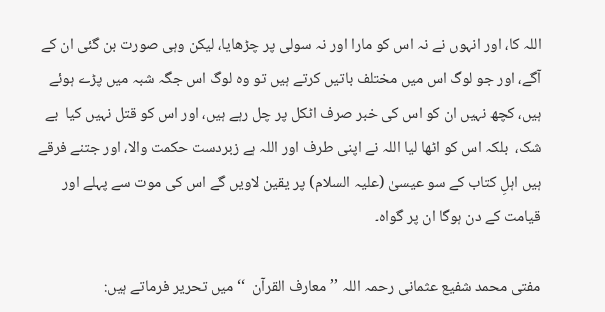اللہ کا، اور انہوں نے نہ اس کو مارا اور نہ سولی پر چڑھایا، لیکن وہی صورت بن گئی ان کے آگے، اور جو لوگ اس میں مختلف باتیں کرتے ہیں تو وہ لوگ اس جگہ شبہ میں پڑے ہوئے ہیں، کچھ نہیں ان کو اس کی خبر صرف اٹکل پر چل رہے ہیں، اور اس کو قتل نہیں کیا  بے شک،  بلکہ اس کو اٹھا لیا اللہ نے اپنی طرف اور اللہ ہے زبردست حکمت والا، اور جتنے فرقے ہیں اہلِ کتاب کے سو عیسیٰ (علیہ السلام) پر یقین لاویں گے اس کی موت سے پہلے اور قیامت کے دن ہوگا ان پر گواہ۔

مفتی محمد شفیع عثمانی رحمہ اللہ ’’معارف القرآن  ‘‘ میں تحریر فرماتے ہیں: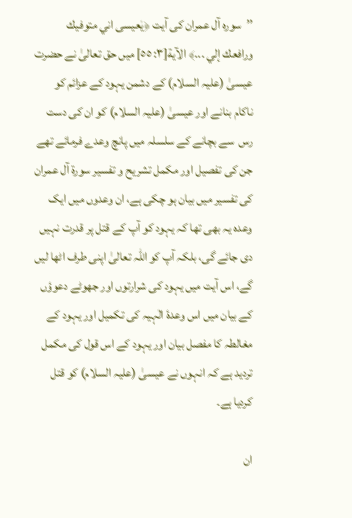’’سورہ آل عمران کی آیت ﴿یٰعیسی اني متوفیك ورافعك إلي ...﴾ الآیة[٣: ٥٥] میں حق تعالیٰ نے حضرت عیسیٰ (علیہ السلام) کے دشمن یہود کے عزائم کو ناکام بنانے اور عیسیٰ (علیہ السلام) کو ان کی دست رس  سے بچانے کے سلسلہ میں پانچ وعدے فرمائے تھے جن کی تفصیل اور مکمل تشریح و تفسیر سورۃ آل عمران کی تفسیر میں بیان ہو چکی ہے، ان وعدوں میں ایک وعدہ یہ بھی تھا کہ یہود کو آپ کے قتل پر قدرت نہیں دی جائے گی، بلکہ آپ کو اللہ تعالیٰ اپنی طرف اٹھا لیں گے، اس آیت میں یہود کی شرارتوں اور جھوٹے دعوؤں کے بیان میں اس وعدۂ الٰہیہ کی تکمیل اور یہود کے مغالطہ کا مفصل بیان اور یہود کے اس قول کی مکمل تردید ہے کہ انہوں نے عیسیٰ (علیہ السلام) کو قتل کردیا ہے۔

ان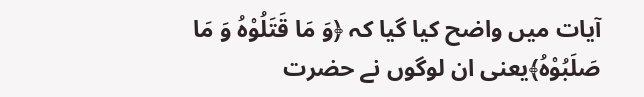آیات میں واضح کیا گیا کہ ﴿وَ مَا قَتَلُوْهُ وَ مَا صَلَبُوْهُ﴾یعنی ان لوگوں نے حضرت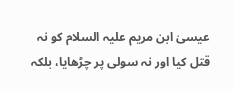عیسیٰ ابن مریم علیہ السلام کو نہ قتل کیا اور نہ سولی پر چڑھایا، بلکہ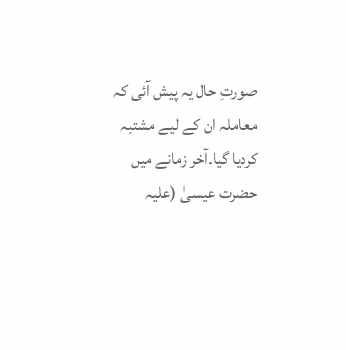صورتِ حال یہ پیش آئی کہ معاملہ ان کے لیے مشتبہ کردیا گیا۔آخر زمانے میں حضرت عیسیٰ (علیہ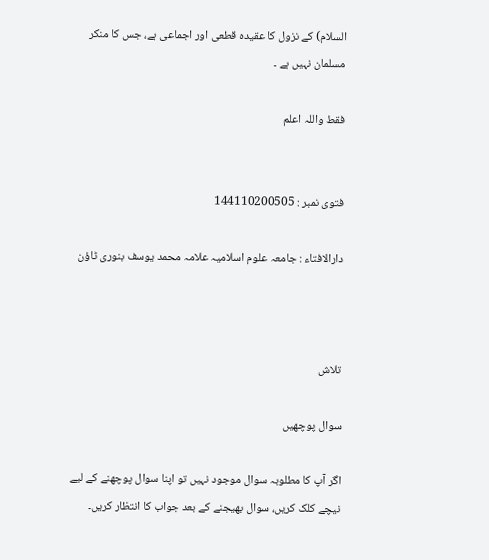السلام) کے نزول کا عقیدہ قطعی اور اجماعی ہے، جس کا منکر مسلمان نہیں ہے ۔

فقط واللہ اعلم


فتوی نمبر : 144110200505

دارالافتاء : جامعہ علوم اسلامیہ علامہ محمد یوسف بنوری ٹاؤن



تلاش

سوال پوچھیں

اگر آپ کا مطلوبہ سوال موجود نہیں تو اپنا سوال پوچھنے کے لیے نیچے کلک کریں، سوال بھیجنے کے بعد جواب کا انتظار کریں۔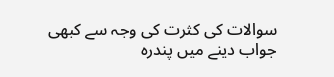سوالات کی کثرت کی وجہ سے کبھی جواب دینے میں پندرہ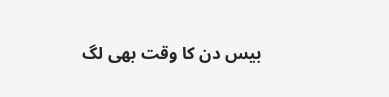بیس دن کا وقت بھی لگ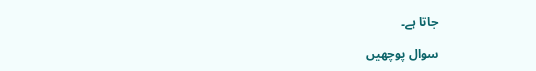جاتا ہے۔

سوال پوچھیں